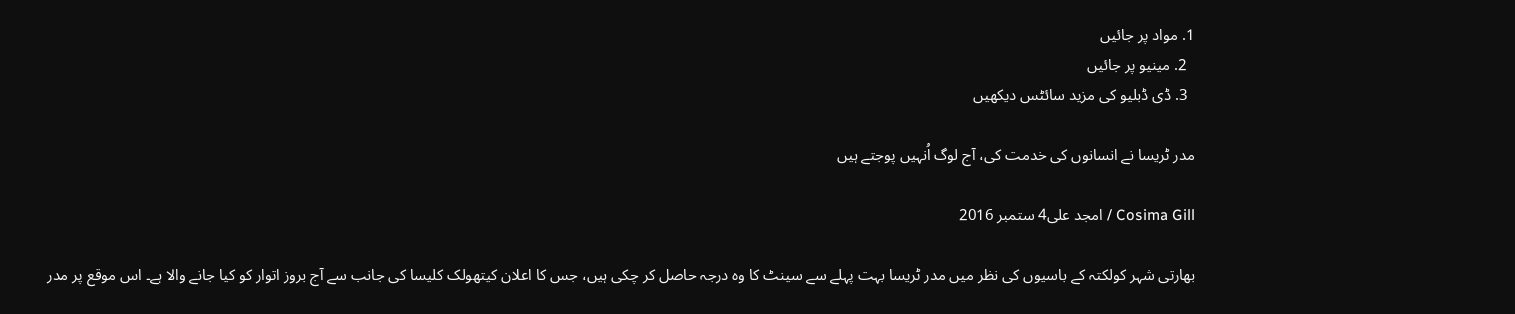1. مواد پر جائیں
  2. مینیو پر جائیں
  3. ڈی ڈبلیو کی مزید سائٹس دیکھیں

مدر ٹریسا نے انسانوں کی خدمت کی، آج لوگ اُنہیں پوجتے ہیں

Cosima Gill / امجد علی4 ستمبر 2016

بھارتی شہر کولکتہ کے باسیوں کی نظر میں مدر ٹریسا بہت پہلے سے سینٹ کا وہ درجہ حاصل کر چکی ہیں، جس کا اعلان کیتھولک کلیسا کی جانب سے آج بروز اتوار کو کیا جانے والا ہے۔ اس موقع پر مدر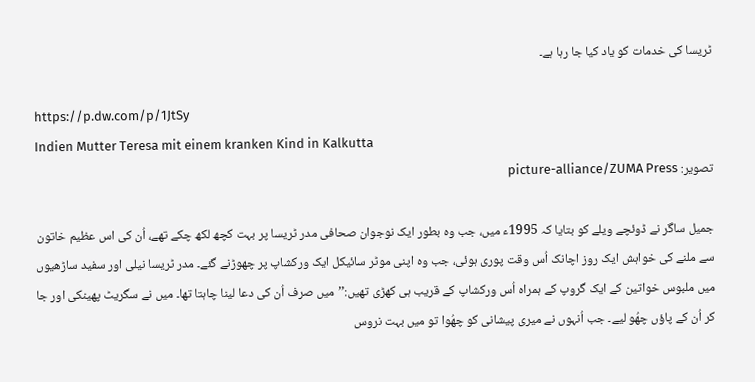ٹریسا کی خدمات کو یاد کیا جا رہا ہے۔

https://p.dw.com/p/1JtSy
Indien Mutter Teresa mit einem kranken Kind in Kalkutta
تصویر: picture-alliance/ZUMA Press

جمیل ساگر نے ڈوئچے ویلے کو بتایا کہ 1995ء میں، جب وہ بطور ایک نوجوان صحافی مدر ٹریسا پر بہت کچھ لکھ چکے تھے، اُن کی اس عظیم خاتون سے ملنے کی خواہش ایک روز اچانک اُس وقت پوری ہوئی، جب وہ اپنی موٹر سائیکل ایک ورکشاپ پر چھوڑنے گئے۔ مدر ٹریسا نیلی اور سفید ساڑھیوں میں ملبوس خواتین کے ایک گروپ کے ہمراہ اُس ورکشاپ کے قریب ہی کھڑی تھیں:’’میں صرف اُن کی دعا لینا چاہتا تھا۔ میں نے سگریٹ پھینکی اور جا کر اُن کے پاؤں چھُو لیے۔ جب اُنہوں نے میری پیشانی کو چھُوا تو میں بہت نروس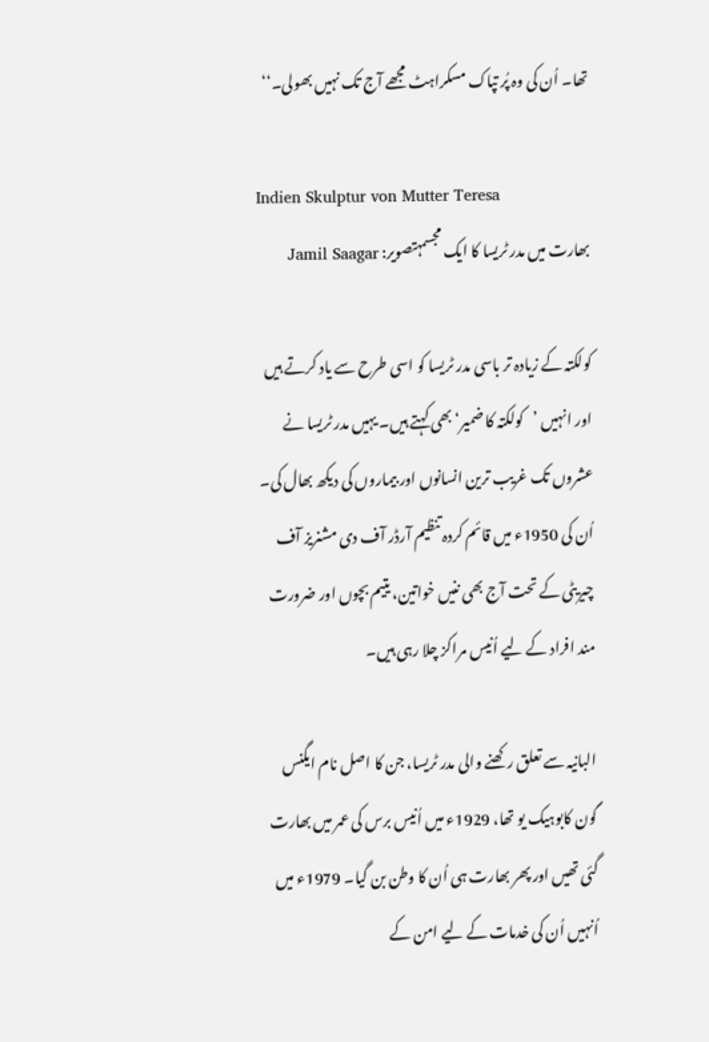تھا۔ اُن کی وہ پُر تپاک مسکراہٹ مجھے آج تک نہیں بھولی۔‘‘

Indien Skulptur von Mutter Teresa
بھارت میں مدر ٹریسا کا ایک مجسمہتصویر: Jamil Saagar

کولکتہ کے زیادہ تر باسی مدر ٹریسا کو اسی طرح سے یاد کرتے ہیں اور انہیں ’کولکتہ کا ضمیر‘ بھی کہتے ہیں۔ یہیں مدر ٹریسا نے عشروں تک غریب ترین انسانوں اور بیماروں کی دیکھ بھال کی۔ اُن کی 1950ء میں قائم کردہ تنظیم آرڈر آف دی مشنریز آف چیریٹی کے تحت آج بھی ننیں خواتین، یتیم بچوں اور ضرورت مند افراد کے لیے اُنیس مراکز چلا رہی ہیں۔

البانیہ سے تعلق رکھنے والی مدر ٹریسا، جن کا اصل نام ایگنس گون کابوہیک یو تھا، 1929ء میں اُنیس برس کی عمر میں بھارت گئی تھیں اور پھر بھارت ہی اُن کا وطن بن گیا۔ 1979ء میں اُنہیں اُن کی خدمات کے لیے امن کے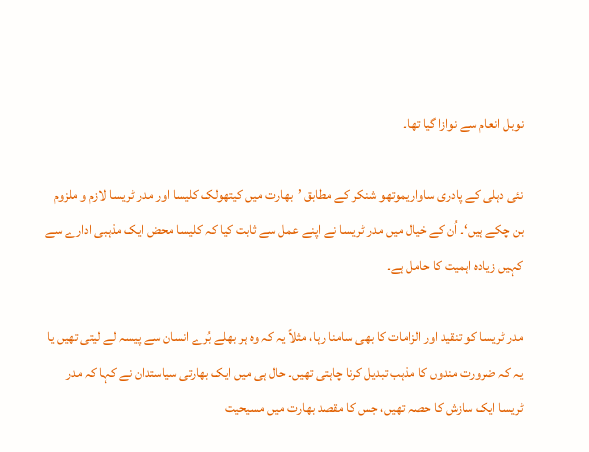نوبل انعام سے نوازا گیا تھا۔

نئی دہلی کے پادری ساواریموتھو شنکر کے مطابق ’بھارت میں کیتھولک کلیسا اور مدر ٹریسا لازم و ملزوم بن چکے ہیں‘۔ اُن کے خیال میں مدر ٹریسا نے اپنے عمل سے ثابت کیا کہ کلیسا محض ایک مذہبی ادارے سے کہیں زیادہ اہمیت کا حامل ہے۔

مدر ٹریسا کو تنقید اور الزامات کا بھی سامنا رہا، مثلاً یہ کہ وہ ہر بھلے بُرے انسان سے پیسہ لے لیتی تھیں یا یہ کہ ضرورت مندوں کا مذہب تبدیل کرنا چاہتی تھیں۔ حال ہی میں ایک بھارتی سیاستدان نے کہا کہ مدر ٹریسا ایک سازش کا حصہ تھیں، جس کا مقصد بھارت میں مسیحیت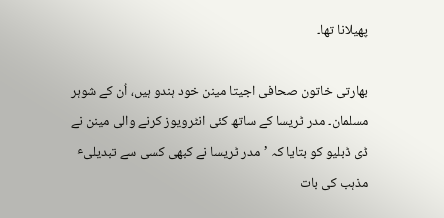پھیلانا تھا۔

بھارتی خاتون صحافی اجیتا مینن خود ہندو ہیں، اُن کے شوہر مسلمان۔ مدر ٹریسا کے ساتھ کئی انٹرویوز کرنے والی مینن نے ڈی ڈبلیو کو بتایا کہ ’مدر ٹریسا نے کبھی کسی سے تبدیلیٴ مذہب کی بات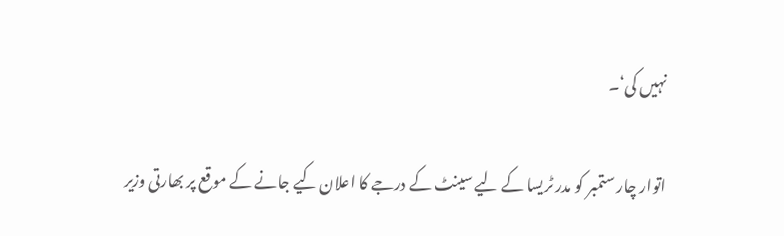نہیں کی‘۔

اتوار چار ستمبر کو مدر ٹریسا کے لیے سینٹ کے درجے کا اعلان کیے جانے کے موقع پر بھارتی وزیر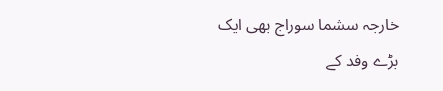خارجہ سشما سوراج بھی ایک بڑے وفد کے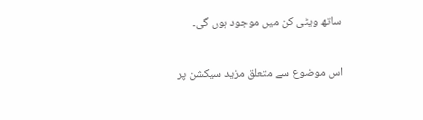ساتھ ویٹی کن میں موجود ہوں گی۔

اس موضوع سے متعلق مزید سیکشن پر